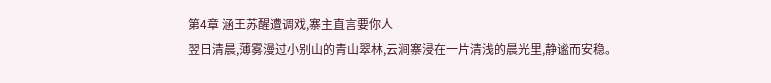第4章 涵王苏醒遭调戏,寨主直言要你人
翌日清晨,薄雾漫过小别山的青山翠林,云涧寨浸在一片清浅的晨光里,静谧而安稳。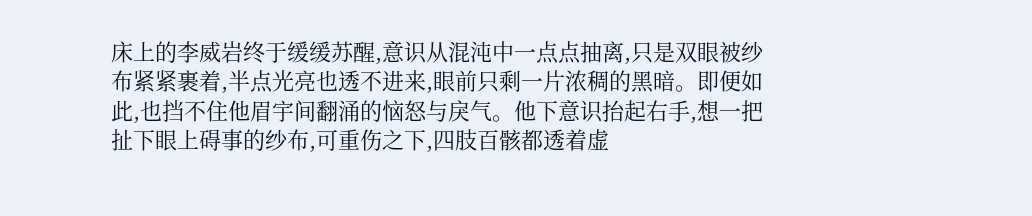床上的李威岩终于缓缓苏醒,意识从混沌中一点点抽离,只是双眼被纱布紧紧裹着,半点光亮也透不进来,眼前只剩一片浓稠的黑暗。即便如此,也挡不住他眉宇间翻涌的恼怒与戾气。他下意识抬起右手,想一把扯下眼上碍事的纱布,可重伤之下,四肢百骸都透着虚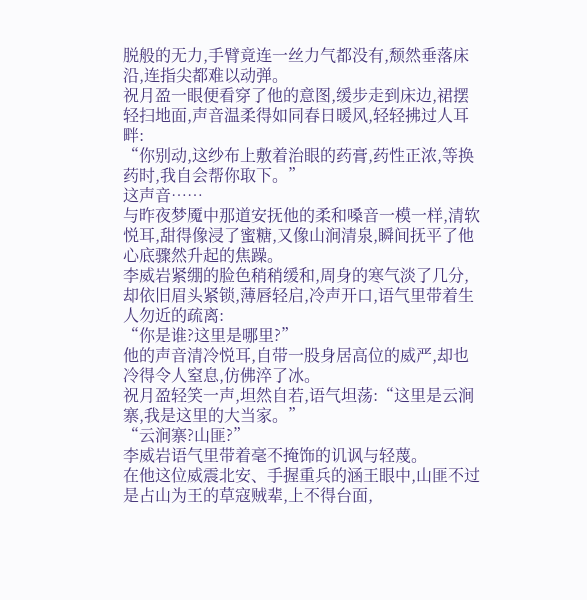脱般的无力,手臂竟连一丝力气都没有,颓然垂落床沿,连指尖都难以动弹。
祝月盈一眼便看穿了他的意图,缓步走到床边,裙摆轻扫地面,声音温柔得如同春日暖风,轻轻拂过人耳畔:
“你别动,这纱布上敷着治眼的药膏,药性正浓,等换药时,我自会帮你取下。”
这声音……
与昨夜梦魇中那道安抚他的柔和嗓音一模一样,清软悦耳,甜得像浸了蜜糖,又像山涧清泉,瞬间抚平了他心底骤然升起的焦躁。
李威岩紧绷的脸色稍稍缓和,周身的寒气淡了几分,却依旧眉头紧锁,薄唇轻启,冷声开口,语气里带着生人勿近的疏离:
“你是谁?这里是哪里?”
他的声音清冷悦耳,自带一股身居高位的威严,却也冷得令人窒息,仿佛淬了冰。
祝月盈轻笑一声,坦然自若,语气坦荡:“这里是云涧寨,我是这里的大当家。”
“云涧寨?山匪?”
李威岩语气里带着毫不掩饰的讥讽与轻蔑。
在他这位威震北安、手握重兵的涵王眼中,山匪不过是占山为王的草寇贼辈,上不得台面,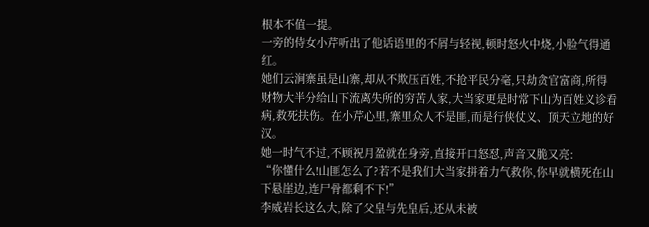根本不值一提。
一旁的侍女小芹听出了他话语里的不屑与轻视,顿时怒火中烧,小脸气得通红。
她们云涧寨虽是山寨,却从不欺压百姓,不抢平民分毫,只劫贪官富商,所得财物大半分给山下流离失所的穷苦人家,大当家更是时常下山为百姓义诊看病,救死扶伤。在小芹心里,寨里众人不是匪,而是行侠仗义、顶天立地的好汉。
她一时气不过,不顾祝月盈就在身旁,直接开口怒怼,声音又脆又亮:
“你懂什么!山匪怎么了?若不是我们大当家拼着力气救你,你早就横死在山下悬崖边,连尸骨都剩不下!”
李威岩长这么大,除了父皇与先皇后,还从未被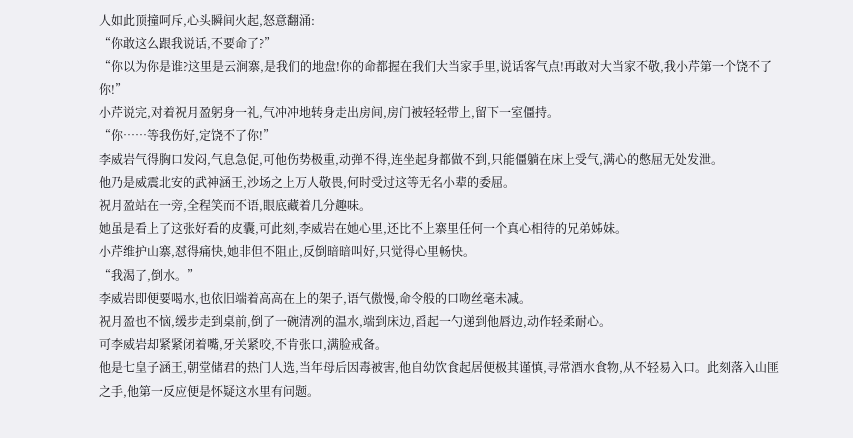人如此顶撞呵斥,心头瞬间火起,怒意翻涌:
“你敢这么跟我说话,不要命了?”
“你以为你是谁?这里是云涧寨,是我们的地盘!你的命都握在我们大当家手里,说话客气点!再敢对大当家不敬,我小芹第一个饶不了你!”
小芹说完,对着祝月盈躬身一礼,气冲冲地转身走出房间,房门被轻轻带上,留下一室僵持。
“你……等我伤好,定饶不了你!”
李威岩气得胸口发闷,气息急促,可他伤势极重,动弹不得,连坐起身都做不到,只能僵躺在床上受气,满心的憋屈无处发泄。
他乃是威震北安的武神涵王,沙场之上万人敬畏,何时受过这等无名小辈的委屈。
祝月盈站在一旁,全程笑而不语,眼底藏着几分趣味。
她虽是看上了这张好看的皮囊,可此刻,李威岩在她心里,还比不上寨里任何一个真心相待的兄弟姊妹。
小芹维护山寨,怼得痛快,她非但不阻止,反倒暗暗叫好,只觉得心里畅快。
“我渴了,倒水。”
李威岩即便要喝水,也依旧端着高高在上的架子,语气傲慢,命令般的口吻丝毫未减。
祝月盈也不恼,缓步走到桌前,倒了一碗清冽的温水,端到床边,舀起一勺递到他唇边,动作轻柔耐心。
可李威岩却紧紧闭着嘴,牙关紧咬,不肯张口,满脸戒备。
他是七皇子涵王,朝堂储君的热门人选,当年母后因毒被害,他自幼饮食起居便极其谨慎,寻常酒水食物,从不轻易入口。此刻落入山匪之手,他第一反应便是怀疑这水里有问题。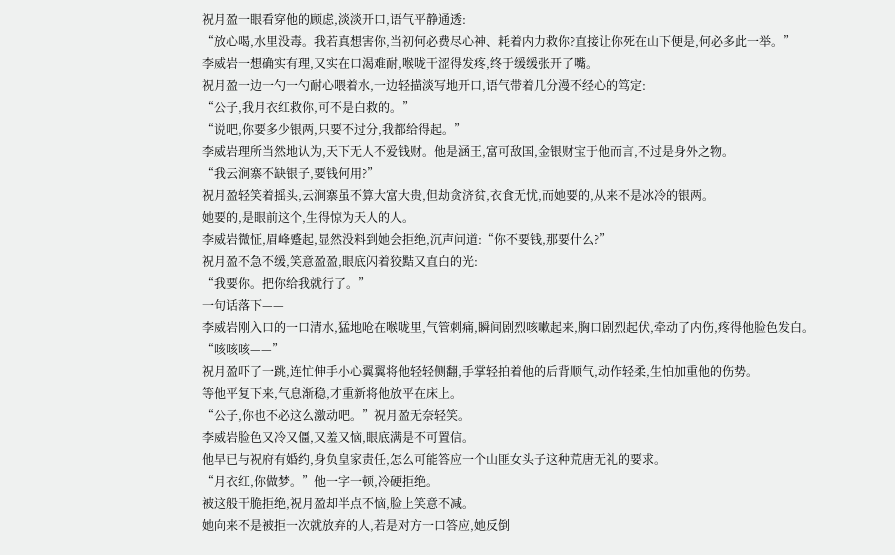祝月盈一眼看穿他的顾虑,淡淡开口,语气平静通透:
“放心喝,水里没毒。我若真想害你,当初何必费尽心神、耗着内力救你?直接让你死在山下便是,何必多此一举。”
李威岩一想确实有理,又实在口渴难耐,喉咙干涩得发疼,终于缓缓张开了嘴。
祝月盈一边一勺一勺耐心喂着水,一边轻描淡写地开口,语气带着几分漫不经心的笃定:
“公子,我月衣红救你,可不是白救的。”
“说吧,你要多少银两,只要不过分,我都给得起。”
李威岩理所当然地认为,天下无人不爱钱财。他是涵王,富可敌国,金银财宝于他而言,不过是身外之物。
“我云涧寨不缺银子,要钱何用?”
祝月盈轻笑着摇头,云涧寨虽不算大富大贵,但劫贪济贫,衣食无忧,而她要的,从来不是冰冷的银两。
她要的,是眼前这个,生得惊为天人的人。
李威岩微怔,眉峰蹙起,显然没料到她会拒绝,沉声问道:“你不要钱,那要什么?”
祝月盈不急不缓,笑意盈盈,眼底闪着狡黠又直白的光:
“我要你。把你给我就行了。”
一句话落下——
李威岩刚入口的一口清水,猛地呛在喉咙里,气管刺痛,瞬间剧烈咳嗽起来,胸口剧烈起伏,牵动了内伤,疼得他脸色发白。
“咳咳咳——”
祝月盈吓了一跳,连忙伸手小心翼翼将他轻轻侧翻,手掌轻拍着他的后背顺气,动作轻柔,生怕加重他的伤势。
等他平复下来,气息渐稳,才重新将他放平在床上。
“公子,你也不必这么激动吧。”祝月盈无奈轻笑。
李威岩脸色又冷又僵,又羞又恼,眼底满是不可置信。
他早已与祝府有婚约,身负皇家责任,怎么可能答应一个山匪女头子这种荒唐无礼的要求。
“月衣红,你做梦。”他一字一顿,冷硬拒绝。
被这般干脆拒绝,祝月盈却半点不恼,脸上笑意不减。
她向来不是被拒一次就放弃的人,若是对方一口答应,她反倒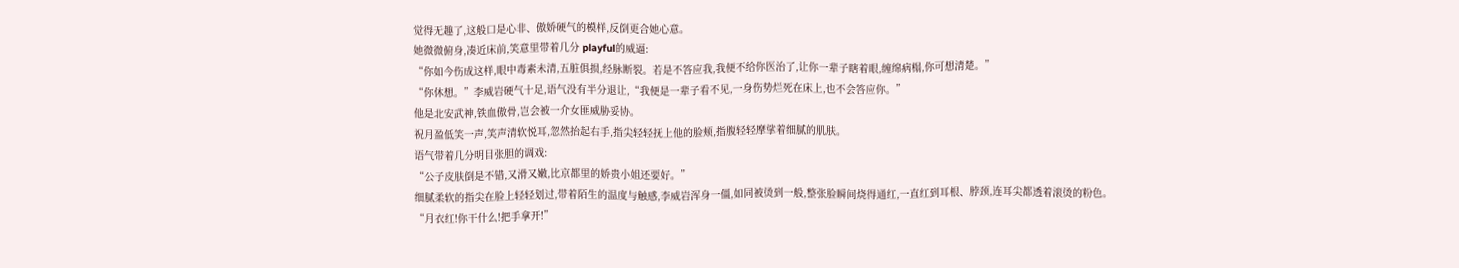觉得无趣了,这般口是心非、傲娇硬气的模样,反倒更合她心意。
她微微俯身,凑近床前,笑意里带着几分 playful的威逼:
“你如今伤成这样,眼中毒素未清,五脏俱损,经脉断裂。若是不答应我,我便不给你医治了,让你一辈子瞎着眼,缠绵病榻,你可想清楚。”
“你休想。”李威岩硬气十足,语气没有半分退让,“我便是一辈子看不见,一身伤势烂死在床上,也不会答应你。”
他是北安武神,铁血傲骨,岂会被一介女匪威胁妥协。
祝月盈低笑一声,笑声清软悦耳,忽然抬起右手,指尖轻轻抚上他的脸颊,指腹轻轻摩挲着细腻的肌肤。
语气带着几分明目张胆的调戏:
“公子皮肤倒是不错,又滑又嫩,比京都里的娇贵小姐还要好。”
细腻柔软的指尖在脸上轻轻划过,带着陌生的温度与触感,李威岩浑身一僵,如同被烫到一般,整张脸瞬间烧得通红,一直红到耳根、脖颈,连耳尖都透着滚烫的粉色。
“月衣红!你干什么!把手拿开!”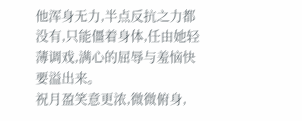他浑身无力,半点反抗之力都没有,只能僵着身体,任由她轻薄调戏,满心的屈辱与羞恼快要溢出来。
祝月盈笑意更浓,微微俯身,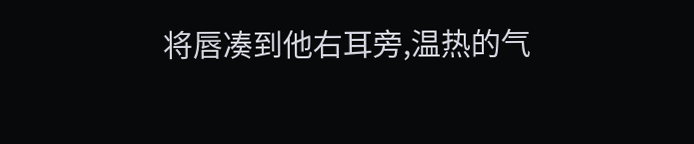将唇凑到他右耳旁,温热的气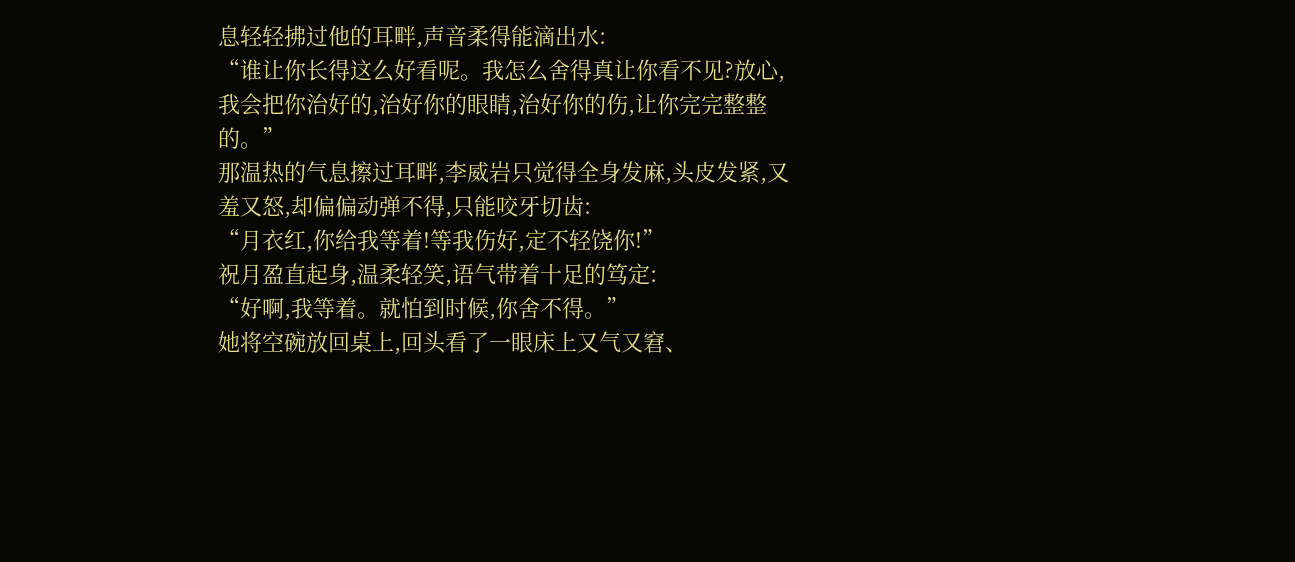息轻轻拂过他的耳畔,声音柔得能滴出水:
“谁让你长得这么好看呢。我怎么舍得真让你看不见?放心,我会把你治好的,治好你的眼睛,治好你的伤,让你完完整整的。”
那温热的气息擦过耳畔,李威岩只觉得全身发麻,头皮发紧,又羞又怒,却偏偏动弹不得,只能咬牙切齿:
“月衣红,你给我等着!等我伤好,定不轻饶你!”
祝月盈直起身,温柔轻笑,语气带着十足的笃定:
“好啊,我等着。就怕到时候,你舍不得。”
她将空碗放回桌上,回头看了一眼床上又气又窘、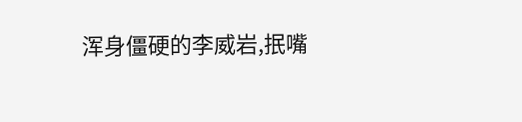浑身僵硬的李威岩,抿嘴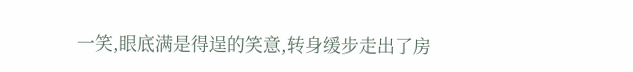一笑,眼底满是得逞的笑意,转身缓步走出了房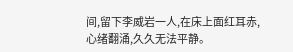间,留下李威岩一人,在床上面红耳赤,心绪翻涌,久久无法平静。